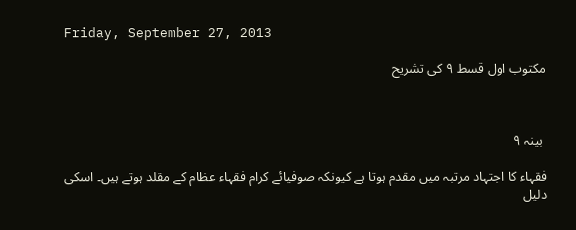Friday, September 27, 2013

مکتوب اول قسط ۹ کی تشریح



 بینہ ۹

فقہاء کا اجتہاد مرتبہ میں مقدم ہوتا ہے کیونکہ صوفیائے کرام فقہاء عظام کے مقلد ہوتے ہیں۔ اسکی دلیل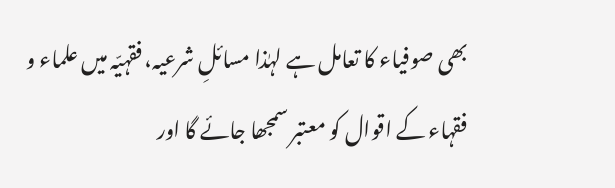بھی صوفیاء کا تعامل ہے لہٰذا مسائلِ شرعیہ، فقہیّہ میں علماء و فقہاء کے اقوال کو معتبر سمجھا جائے گا اور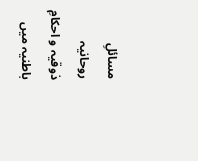مسائلِ روحانیہ ذوقیہ و احکامِ باطنیہ میں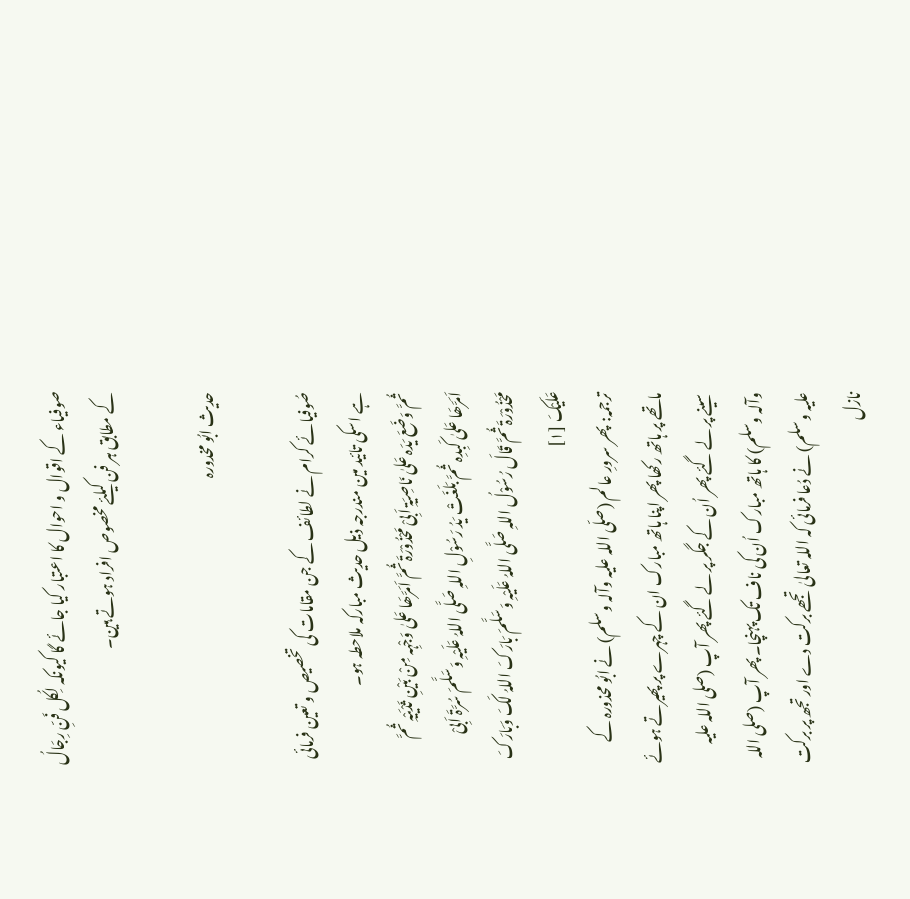صوفیاء کے اقوال و احوال کا اعتبار کیا جائے گا کیونکہ لِکُل فَنِّ رِجَالُ کے مطابق ہر فن کیلئے مخصوص افراد ہوتے ہین۔

حدیث ابُو مخدورہ

صُوفیائے کرام نے لطائف کے جن مقامات کی تخصیص و تعین فرمائی ہے اسکی تائید مین مندرجہ ذیل حدیث مبارکہ ملاحطہ ہو۔
ثُمَّ وَضَعَ یَدَہ عَلیٰ نَاصِیَۃِ اَبِیْ مَحْذُوْرَۃَ ثُمَّ اَمَرَّھَا عَلیٰ وَجْہِہ مِنْ بَیْنِ ثَدْیَیْہِ ثُمَّ اَمَرَّھَا عَلیٰ کَبِدِہ ثُمَّ بَلَغَتْ یَدُ رَسُوْلِ اللہِ صَلَّی اللہُ عَلَیْہِ وَسَلَّمَ سُرَّۃَ اَبِیْ مَحْذُوْرَۃَ ثُمَّ قَالَ رُسُوْلُ اللہِ صَلَّی اللہُ عَلَیْہِ وَسَلَّمَ بَارَکَ اللہُ لَکَ وَبَارَکَ عَلَیْکَ [۱]
ترجمہ: پھر سرورِ عالم (صلّی اللہ علیہ وآلہ وسلم) نے ابُو محذورہ کے ماتھے پر ہاتھ رکھا پھر اپنا ہاتھ مبارک ان کے چہرے پر پھیرتے ہوئے سینے پر لے گئے پھر اُن کے جگر پر لے گئے پھر آپ (صلی اللہ علیہ وآلہ وسلم) کا ہاتھ مبارک اُن کی ناف تک پہنچا۔ پھر آپ (صلی اللہ علیہ وسلم) نے دُعا فرمائی کہ اللہ تعالیٰ تجھے برکت دے اور تجھ پر برکت نازل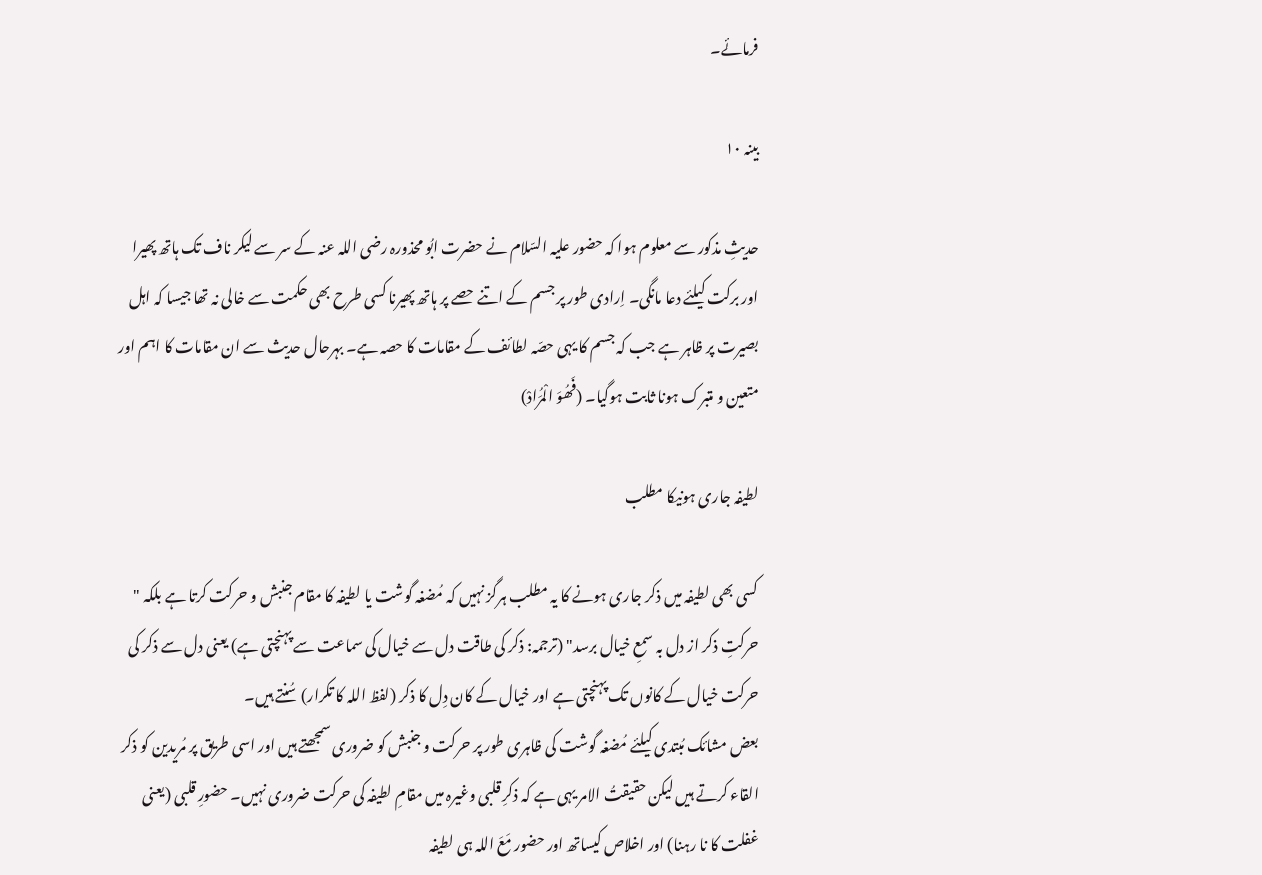فرمائے۔

بینہ ۱۰

حدیثِ مذکور سے معلوم ہوا کہ حضور علیہ السّلام نے حضرت ابُو محذورہ رضی اللہ عنہ کے سر سے لیکر ناف تک ہاتھ پھیرا اور برکت کیلئے دعا مانگی۔ اِرادی طور پر جسم کے اتنے حصے پر ہاتھ پھیرنا کسی طرح بھی حکمت سے خالی نہ تھا جیسا کہ اہل بصیرت پر ظاہر ہے جب کہ جسم کا یہی حصّہ لطائف کے مقامات کا حصہ ہے۔ بہرحال حدیث سے ان مقامات کا اہم اور متعین و متبرک ہونا ثابت ہوگیا۔ (فَھُوَ الْمُرَادْ)

لطیفہ جاری ہونیکا مطلب

کسی بھی لطیفہ میں ذکر جاری ہونے کا یہ مطلب ہرگز نہیں کہ مُضغہ گوشت یا لطیفہ کا مقام جنبش و حرکت کرتا ہے بلکہ " حرکتِ ذکر از دل بہ سمعِ خیال برسد" (ترجمہ: ذکر کی طاقت دل سے خیال کی سماعت سے پہنچتی ہے) یعنی دل سے ذکر کی حرکت خیال کے کانوں تک پہنچتی ہے اور خیال کے کان دِل کا ذکر (لفظ اللہ کا تکرار) سُنتے ہیں۔
بعض مشائک مُبتدی کیلئے مُضغہ گوشت کی ظاہری طور پر حرکت و جنبش کو ضروری سمجھتے ہیں اور اسی طریق پر مُریدین کو ذکر القاء کرتے ہیں لیکن حقیقتُ الامر یہی ہے کہ ذکرِ قلبی وغیرہ میں مقامِ لطیفہ کی حرکت ضروری نہیں۔ حضورِ قلبی (یعنی غفلت کا نا رہنا) اور اخلاص کیساتھ اور حضور مَعَ اللہ ہی لطیفہ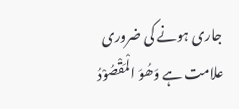جاری ہونے کی ضروری علامت ہے وَھُوَ الْمَقْصُوْدُ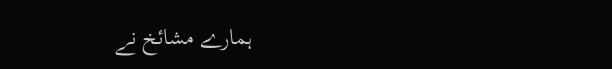ہمارے مشائخ نے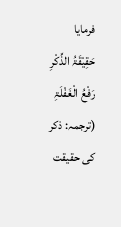فرمایا
حَقِیْقَۃُ الذِّکْرِ رَفْعُ الْغَفْلَۃِ
(ترجمہ: ذکر کی حقیقت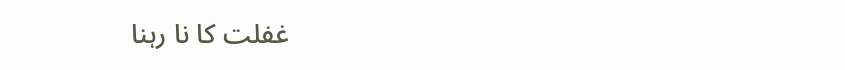غفلت کا نا رہنا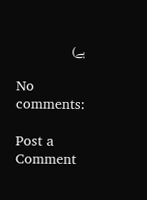ہے)

No comments:

Post a Comment